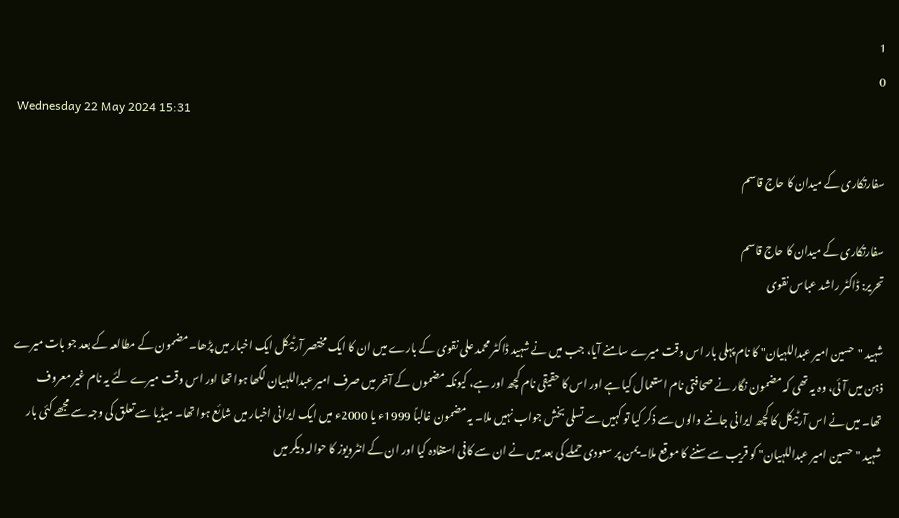1
0
Wednesday 22 May 2024 15:31

سفارتکاری کے میدان کا حاج قاسم

سفارتکاری کے میدان کا حاج قاسم
تحریر: ڈاکٹر راشد عباس نقوی

شہید "حسین امیر عبداللہیان" کا نام پہلی بار اس وقت میرے سامنے آیا، جب میں نے شہید ڈاکٹر محمد علی نقوی کے بارے میں ان کا ایک مختصر آرٹیکل ایک اخبار میں پڑھا۔ مضمون کے مطالعہ کے بعد جو بات میرے ذہن میں آئی، وہ یہ تھی کہ مضمون نگار نے صحافتی نام استعمال کیا ہے اور اس کا حقیقی نام کچھ اور ہے، کیونکہ مضموں کے آخر میں صرف امیر عبداللہیان لکھا ہوا تھا اور اس وقت میرے لئے یہ نام غیر معروف تھا۔ میں نے اس آرٹیکل کا کچھ ایرانی جاننے والوں سے ذکر کیا تو کہیں سے تسلی بخش جواب نہیں ملا۔ یہ مضمون غالباً 1999ء یا 2000ء میں ایک ایرانی اخبار میں شائع ہوا تھا۔ میڈیا سے تعلق کی وجہ سے مجھے کئی بار شہید "حسین امیر عبداللہیان" کو قریب سے سننے کا موقع ملا۔ یمن پر سعودی حملے کی بعد میں نے ان سے کافی استفادہ کیا اور ان کے انٹرویوز کا حوالہ دیکر میں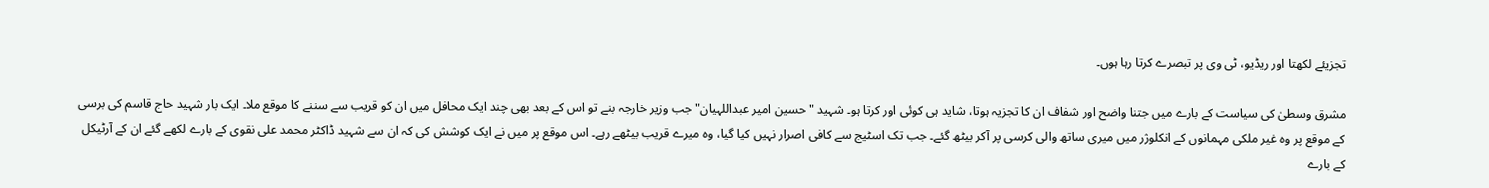تجزیئے لکھتا اور ریڈیو، ٹی وی پر تبصرے کرتا رہا ہوں۔

مشرق وسطیٰ کی سیاست کے بارے میں جتنا واضح اور شفاف ان کا تجزیہ ہوتا، شاید ہی کوئی اور کرتا ہو۔ شہید "حسین امیر عبداللہیان" جب وزیر خارجہ بنے تو اس کے بعد بھی چند ایک محافل میں ان کو قریب سے سننے کا موقع ملا۔ ایک بار شہید حاج قاسم کی برسی کے موقع پر وہ غیر ملکی مہمانوں کے انکلوژر میں میری ساتھ والی کرسی پر آکر بیٹھ گئے۔ جب تک اسٹیج سے کافی اصرار نہیں کیا گیا، وہ میرے قریب بیٹھے رہے۔ اس موقع پر میں نے ایک کوشش کی کہ ان سے شہید ڈاکٹر محمد علی نقوی کے بارے لکھے گئے ان کے آرٹیکل کے بارے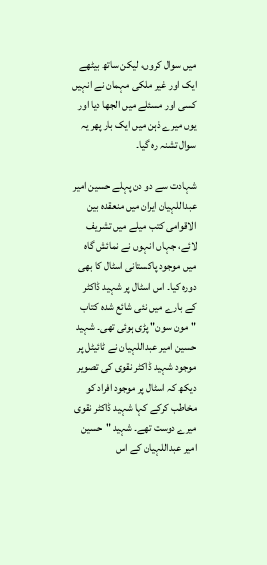میں سوال کروں، لیکن ساتھ بیٹھے ایک اور غیر ملکی مہمان نے انہیں کسی اور مسئلے میں الجھا دیا اور یوں میرے ذہن میں ایک بار پھر یہ سوال تشنہ رہ گیا۔

شہادت سے دو دن پہلے حسین امیر عبداللہیان ایران میں منعقدہ بین الاقوامی کتب میلے میں تشریف لائے، جہاں انہوں نے نمائش گاہ میں موجود پاکستانی اسٹال کا بھی دورہ کیا۔ اس اسٹال پر شہید ڈاکٹر کے بارے میں نئی شائع شدہ کتاب "مون سون" پڑی ہوئی تھی۔ شہید حسین امیر عبداللہیان نے ٹائیٹل پر موجود شہید ڈاکٹر نقوی کی تصویر دیکھ کہ اسٹال پر موجود افراد کو مخاطب کرکے کہا شہید ڈاکٹر نقوی میرے دوست تھے۔ شہید "حسین امیر عبداللہیان کے اس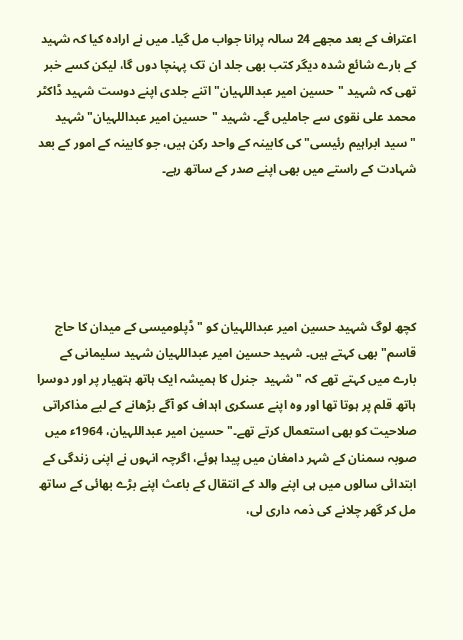اعتراف کے بعد مجھے 24 سالہ پرانا جواب مل گیا۔ میں نے ارادہ کیا کہ شہید کے بارے شائع شدہ دیگر کتب بھی جلد ان تک پہنچا دوں گا، لیکن کسے خبر تھی کہ شہید "حسین امیر عبداللہیان" اتنے جلدی اپنے دوست شہید ڈاکٹر محمد علی نقوی سے جاملیں گے۔ شہید "حسین امیر عبداللہیان" شہید "سید ابراہیم رئیسی" کی کابینہ کے واحد رکن ہیں، جو کابینہ کے امور کے بعد شہادت کے راستے میں بھی اپنے صدر کے ساتھ رہے۔





کچھ لوگ شہید حسین امیر عبداللہیان کو "ڈپلومیسی کے میدان کا حاج قاسم" بھی کہتے ہیں۔ شہید حسین امیر عبداللہیان شہید سلیمانی کے بارے میں کہتے تھے کہ "شہید  جنرل کا ہمیشہ ایک ہاتھ ہتھیار پر اور دوسرا ہاتھ قلم پر ہوتا تھا اور وہ اپنے عسکری اہداف کو آگے بڑھانے کے لیے مذاکراتی صلاحیت کو بھی استعمال کرتے تھے۔" حسین امیر عبداللہیان، 1964ء میں صوبہ سمنان کے شہر دامغان میں پیدا ہوئے، اگرچہ انہوں نے اپنی زندگی کے ابتدائی سالوں میں ہی اپنے والد کے انتقال کے باعث اپنے بڑے بھائی کے ساتھ مل کر گھر چلانے کی ذمہ داری لی،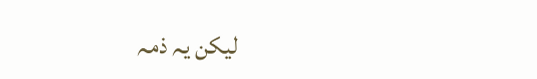لیکن یہ ذمہ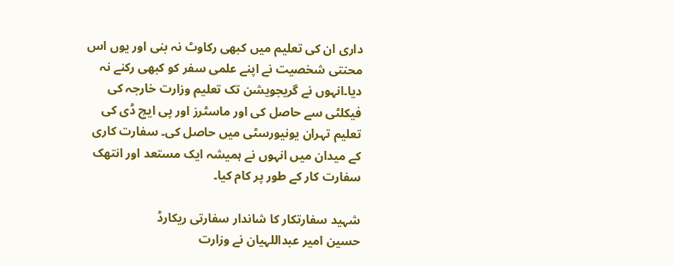داری ان کی تعلیم میں کبھی رکاوٹ نہ بنی اور یوں اس محنتی شخصیت نے اپنے علمی سفر کو کبھی رکنے نہ دیا۔انہوں نے گریجویشن تک تعلیم وزارت خارجہ کی فیکلٹی سے حاصل کی اور ماسٹرز اور پی ایچ ڈی کی تعلیم تہران یونیورسٹی میں حاصل کی۔ سفارت کاری کے میدان میں انہوں نے ہمیشہ ایک مستعد اور انتھک سفارت کار کے طور پر کام کیا۔

شہید سفارتکار کا شاندار سفارتی ریکارڈ
حسین امیر عبداللہیان نے وزارت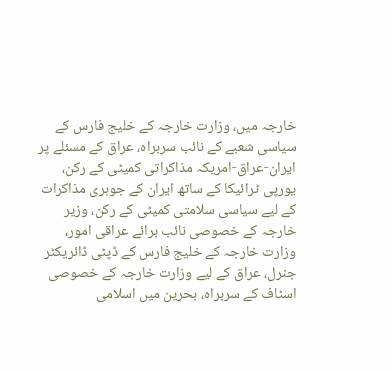خارجہ میں، وزارت خارجہ کے خلیج فارس کے سیاسی شعبے کے نائب سربراہ، عراق کے مسئلے پر ایران-عراق-امریکہ مذاکراتی کمیٹی کے رکن، یورپی ٹرائیکا کے ساتھ ایران کے جوہری مذاکرات کے لیے سیاسی سلامتی کمیٹی کے رکن، وزیر خارجہ کے خصوصی نائب برائے عراقی امور، وزارت خارجہ کے خلیج فارس کے ڈپٹی ڈائریکٹر جنرل، عراق کے لیے وزارت خارجہ کے خصوصی اسٹاف کے سربراہ، بحرین میں اسلامی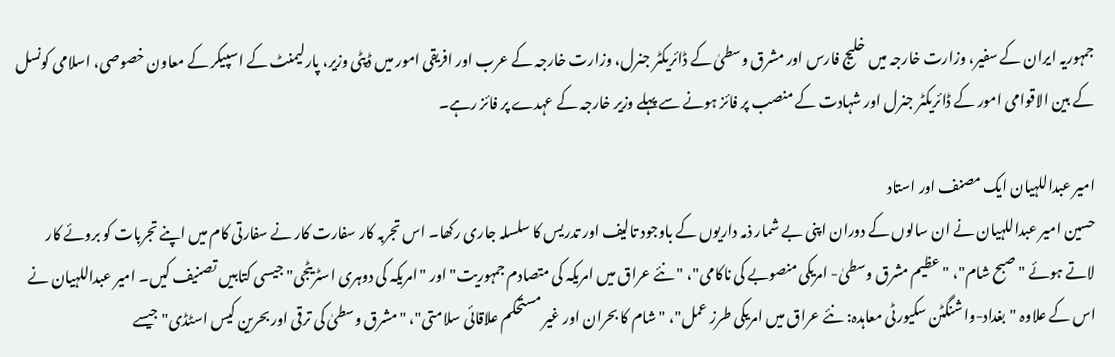جمہوریہ ایران کے سفیر، وزارت خارجہ میں خلیج فارس اور مشرق وسطیٰ کے ڈائریکٹر جنرل، وزارت خارجہ کے عرب اور افریقی امور میں ڈپٹی وزیر، پارلیمنٹ کے اسپیکر کے معاون خصوصی، اسلامی کونسل کے بین الاقوامی امور کے ڈائریکٹر جنرل اور شہادت کے منصب پر فائز ہونے سے پہلے وزیر خارجہ کے عہدے پر فائز رہے۔

امیر عبداللہیان ایک مصنف اور استاد
حسین امیر عبداللہیان نے ان سالوں کے دوران اپنی بے شمار ذمہ داریوں کے باوجود تالیف اور تدریس کا سلسلہ جاری رکھا۔ اس تجربہ کار سفارت کار نے سفارتی کام میں اپنے تجربات کو بروئے کار لاتے ہوئے "صبح شام"، "عظیم مشرق وسطیٰ- امریکی منصوبے کی ناکامی"، " نئے عراق میں امریکہ کی متصادم جمہوریت" اور "امریکہ کی دوہری اسٹریٹجی" جیسی کتابیں تصنیف کیں۔ امیر عبداللہیان نے اس کے علاوہ "بغداد-واشنگٹن سکیورٹی معاہدہ: نئے عراق میں امریکی طرز عمل"، "شام کا بحران اور غیر مستحکم علاقائی سلامتی"، "مشرق وسطیٰ کی ترقی اور بحرین کیس اسٹڈی" جیسے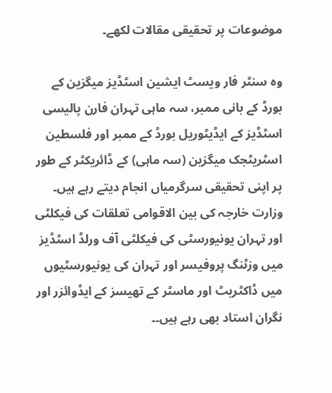موضوعات پر تحقیقی مقالات لکھے۔

وہ سنٹر فار ویسٹ ایشین اسٹڈیز میگزین کے بورڈ کے بانی ممبر، سہ ماہی تہران فارن پالیسی اسٹڈیز کے ایڈیٹوریل بورڈ کے ممبر اور فلسطین اسٹریٹجک میگزین (سہ ماہی) کے ڈائریکٹر کے طور پر اپنی تحقیقی سرگرمیاں انجام دیتے رہے ہیں۔ وزارت خارجہ کی بین الاقوامی تعلقات کی فیکلٹی اور تہران یونیورسٹی کی فیکلٹی آف ورلڈ اسٹڈیز میں وزٹنگ پروفیسر اور تہران کی یونیورسٹیوں میں ڈاکٹریٹ اور ماسٹر کے تھیسز کے ایڈوائزر اور نگران استاد بھی رہے ہیں۔۔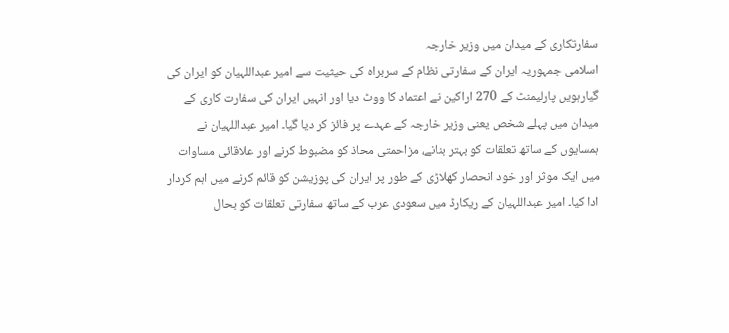سفارتکاری کے میدان میں وزیر خارجہ
اسلامی جمہوریہ ایران کے سفارتی نظام کے سربراہ کی حیثیت سے امیر عبداللہیان کو ایران کی گیارہویں پارلیمنٹ کے 270 اراکین نے اعتماد کا ووٹ دیا اور انہیں ایران کی سفارت کاری کے میدان میں پہلے شخص یعنی وزیر خارجہ کے عہدے پر فائز کر دیا گیا۔ امیر عبداللہیان نے ہمسایوں کے ساتھ تعلقات کو بہتر بنانے، مزاحمتی محاذ کو مضبوط کرنے اور علاقائی مساوات میں ایک موثر اور خود انحصار کھلاڑی کے طور پر ایران کی پوزیشن کو قائم کرنے میں اہم کردار ادا کیا۔ امیر عبداللہیان کے ریکارڈ میں سعودی عرب کے ساتھ سفارتی تعلقات کو بحال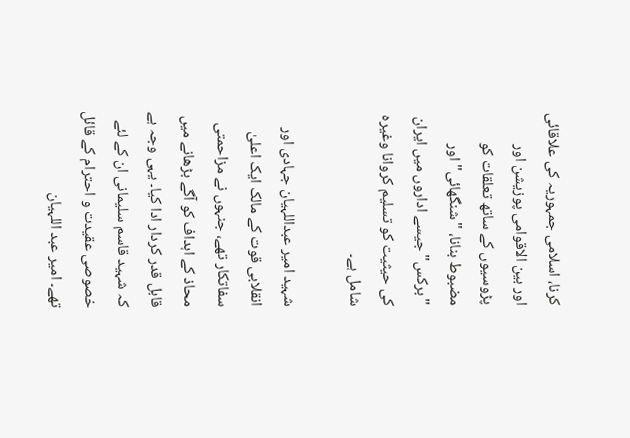کرنا، اسلامی جمہوریہ کی علاقائی اور بین الاقوامی پوزیشن اور پڑوسیوں کے ساتھ تعلقات کو مضبوط بنانا، "شنگھائی" اور "برکس" جیسے اداروں میں ایران کی حیثیت کو تسلیم کروانا وغیرہ شامل ہے۔

شہید امیر عبداللہیان جہادی اور انقلابی قوت کے مالک ایک اعلیٰ سفاتکار تھے، جنہوں نے مزاحمتی محاذ کے اہداف کو آگے بڑھانے میں قابل قدر کردار ادا کیا۔ یہی وجہ ہے کہ شہید قاسم سلیمانی ان کے لئے خصوصی عقیدت و احترام کے قائل تھے۔ امیر عبد اللہیان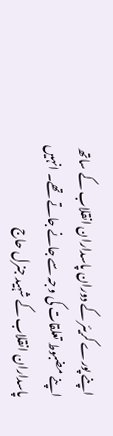اپنے پورے کریئر کے دوران پاسداران انقلاب کے ساتھ اپنے مضبوط تعلقات کی وجہ سے جانے جاتے تھے۔ انہیں پاسداران انقلاب کے شہید جنرل حاج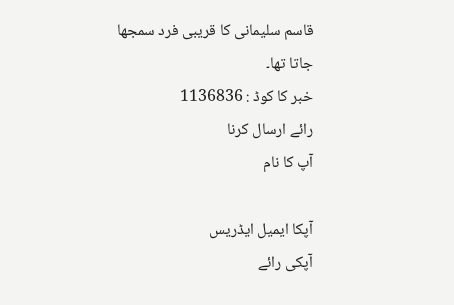قاسم سلیمانی کا قریبی فرد سمجھا جاتا تھا۔
خبر کا کوڈ : 1136836
رائے ارسال کرنا
آپ کا نام

آپکا ایمیل ایڈریس
آپکی رائے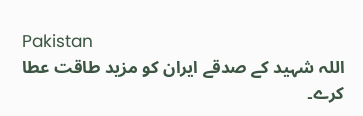Pakistan
اللہ شہید کے صدقے ایران کو مزید طاقت عطا کرے۔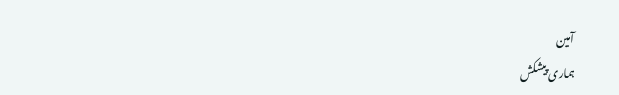آمین
ہماری پیشکش